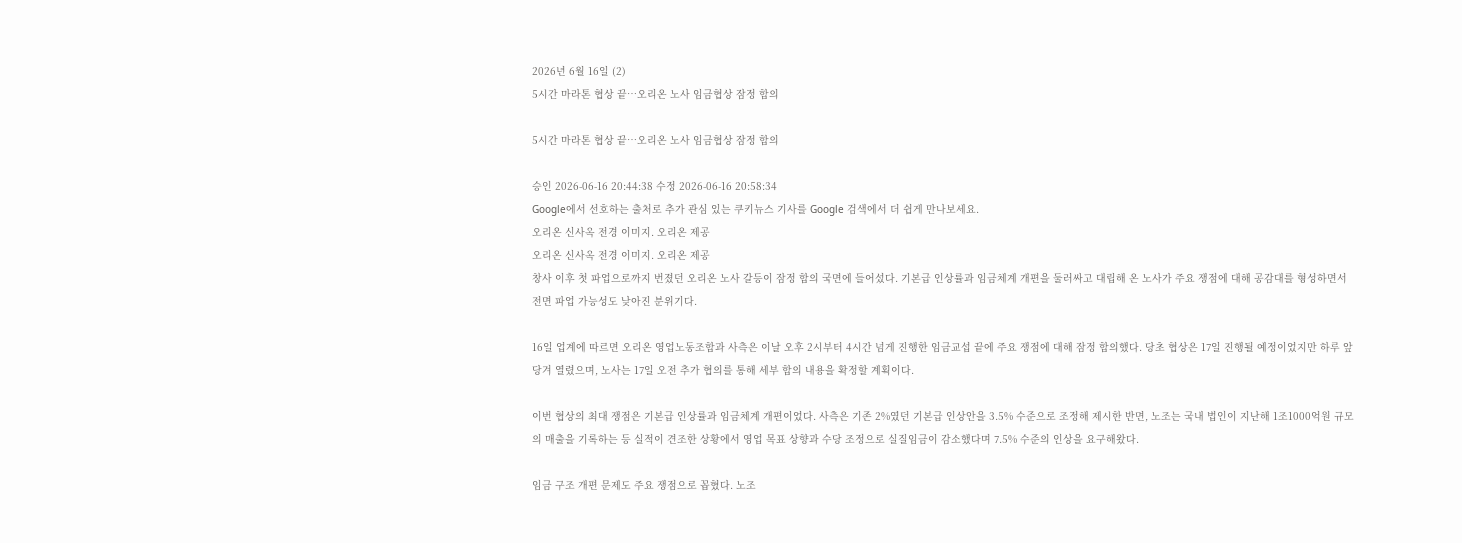2026년 6월 16일 (2)
5시간 마라톤 협상 끝…오리온 노사 임금협상 잠정 합의

5시간 마라톤 협상 끝…오리온 노사 임금협상 잠정 합의

승인 2026-06-16 20:44:38 수정 2026-06-16 20:58:34
Google에서 선호하는 출처로 추가 관심 있는 쿠키뉴스 기사를 Google 검색에서 더 쉽게 만나보세요.
오리온 신사옥 전경 이미지. 오리온 제공
오리온 신사옥 전경 이미지. 오리온 제공
창사 이후 첫 파업으로까지 번졌던 오리온 노사 갈등이 잠정 합의 국면에 들어섰다. 기본급 인상률과 임금체계 개편을 둘러싸고 대립해 온 노사가 주요 쟁점에 대해 공감대를 형성하면서 전면 파업 가능성도 낮아진 분위기다.

16일 업계에 따르면 오리온 영업노동조합과 사측은 이날 오후 2시부터 4시간 넘게 진행한 임금교섭 끝에 주요 쟁점에 대해 잠정 합의했다. 당초 협상은 17일 진행될 예정이었지만 하루 앞당겨 열렸으며, 노사는 17일 오전 추가 협의를 통해 세부 합의 내용을 확정할 계획이다.

이번 협상의 최대 쟁점은 기본급 인상률과 임금체계 개편이었다. 사측은 기존 2%였던 기본급 인상안을 3.5% 수준으로 조정해 제시한 반면, 노조는 국내 법인이 지난해 1조1000억원 규모의 매출을 기록하는 등 실적이 견조한 상황에서 영업 목표 상향과 수당 조정으로 실질임금이 감소했다며 7.5% 수준의 인상을 요구해왔다.

임금 구조 개편 문제도 주요 쟁점으로 꼽혔다. 노조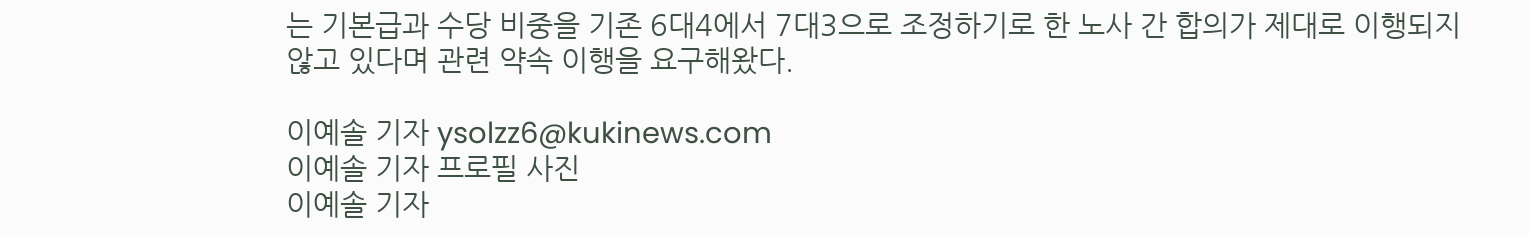는 기본급과 수당 비중을 기존 6대4에서 7대3으로 조정하기로 한 노사 간 합의가 제대로 이행되지 않고 있다며 관련 약속 이행을 요구해왔다.

이예솔 기자 ysolzz6@kukinews.com
이예솔 기자 프로필 사진
이예솔 기자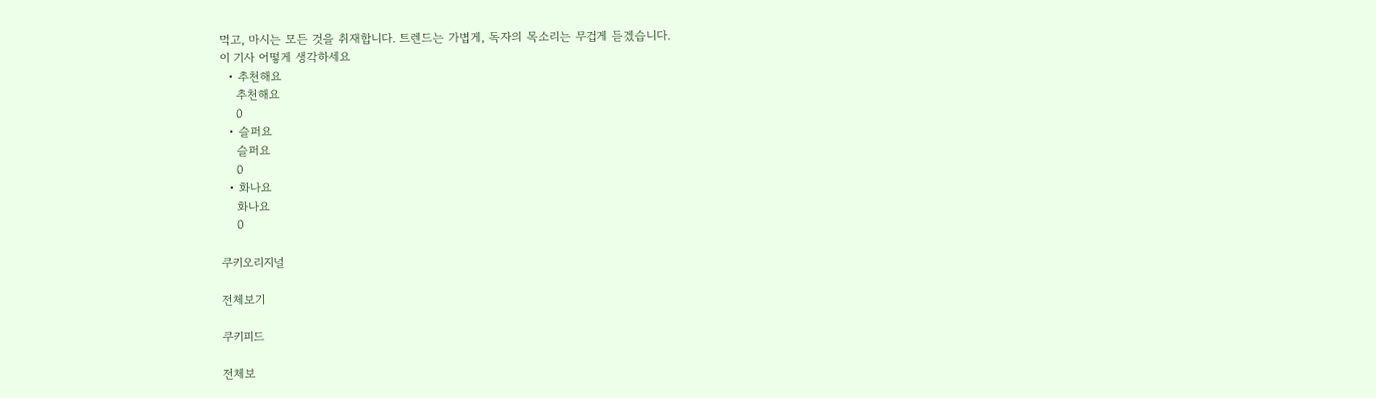먹고, 마시는 모든 것을 취재합니다. 트렌드는 가볍게, 독자의 목소리는 무겁게 듣겠습니다.
이 기사 어떻게 생각하세요
  • 추천해요
    추천해요
    0
  • 슬퍼요
    슬퍼요
    0
  • 화나요
    화나요
    0

쿠키오리지널

전체보기

쿠키피드

전체보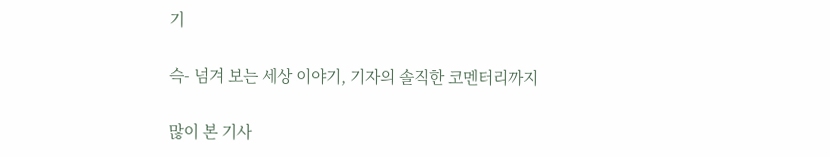기

슥- 넘겨 보는 세상 이야기, 기자의 솔직한 코멘터리까지

많이 본 기사